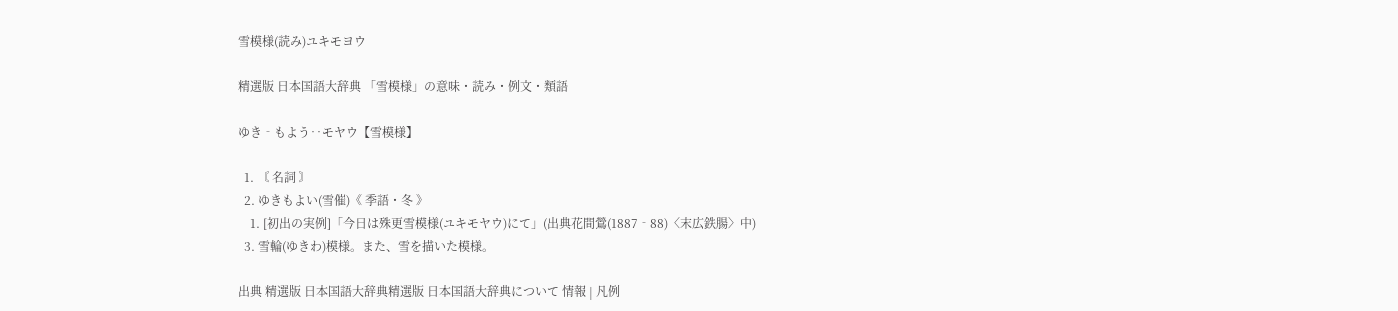雪模様(読み)ユキモヨウ

精選版 日本国語大辞典 「雪模様」の意味・読み・例文・類語

ゆき‐もよう‥モヤウ【雪模様】

  1. 〘 名詞 〙
  2. ゆきもよい(雪催)《 季語・冬 》
    1. [初出の実例]「今日は殊更雪模様(ユキモヤウ)にて」(出典花間鶯(1887‐88)〈末広鉄腸〉中)
  3. 雪輪(ゆきわ)模様。また、雪を描いた模様。

出典 精選版 日本国語大辞典精選版 日本国語大辞典について 情報 | 凡例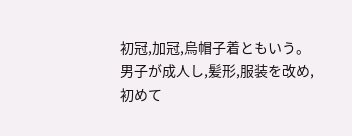初冠,加冠,烏帽子着ともいう。男子が成人し,髪形,服装を改め,初めて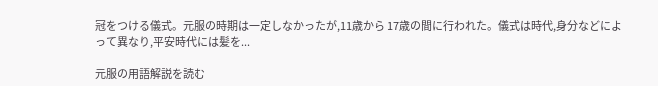冠をつける儀式。元服の時期は一定しなかったが,11歳から 17歳の間に行われた。儀式は時代,身分などによって異なり,平安時代には髪を...

元服の用語解説を読む